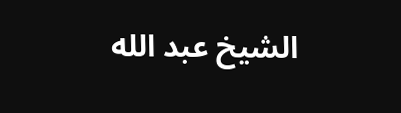الشيخ عبد الله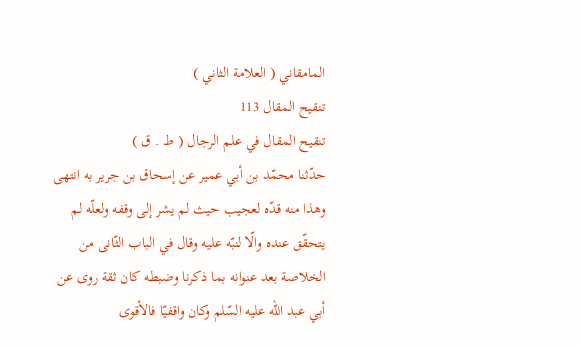المامقاني ( العلامة الثاني )
تنقيح المقال 113
تنقيح المقال في علم الرجال ( ط . ق )
حدّثنا محمّد بن أبي عمير عن إسحاق بن جرير به انتهى وهذا منه قدّه لعجيب حيث لم يشر إلى وقفه ولعلّه لم يتحقّق عنده والّا لنبّه عليه وقال في الباب الثّانى من الخلاصة بعد عنوانه بما ذكرنا وضبطه كان ثقة روى عن أبي عبد اللّه عليه السّلم وكان واقفيّا فالأقوى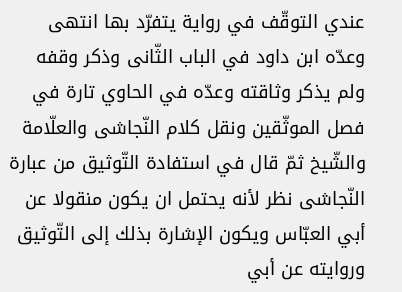عندي التوقّف في رواية يتفرّد بها انتهى وعدّه ابن داود في الباب الثّانى وذكر وقفه ولم يذكر وثاقته وعدّه في الحاوي تارة في فصل الموثّقين ونقل كلام النّجاشى والعلّامة والشّيخ ثمّ قال في استفادة التّوثيق من عبارة النّجاشى نظر لأنه يحتمل ان يكون منقولا عن أبي العبّاس ويكون الإشارة بذلك إلى التّوثيق وروايته عن أبي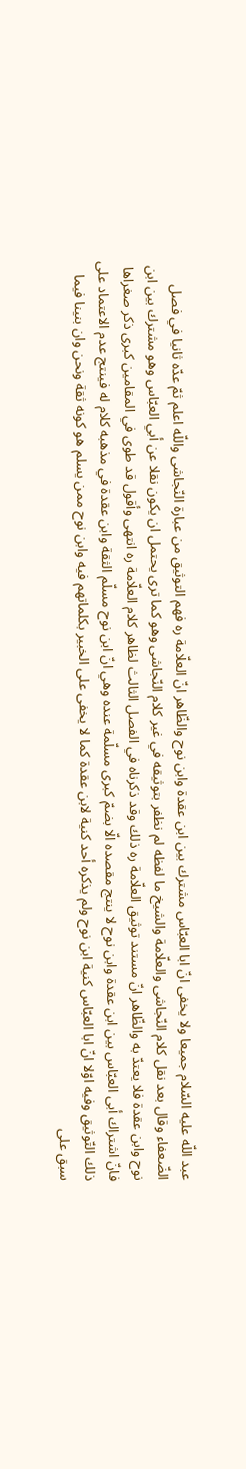عبد اللّه عليه السّلام جميعا ولا يخفى انّ ابا العبّاس مشترك بين ابن عقدة وابن نوح والظّاهر انّ العلّامة ره فهم التوثيق من عبارة النّجاشى واللّه اعلم ثمّ عدّه ثانيا في فصل الضّعفاء وقال بعد نقل كلام النّجاشى والعلّامة والشيخ ما لفظه لم نظفر بتوثيقه في غير كلام النّجاشى وهو كما ترى يحتمل ان يكون نقلا عن أبي العبّاس وهو مشترك بين ابن نوح وابن عقدة فلا يعتدّ به والظّاهر انّ مستند توثيق العلّامة ره ذلك وقد ذكرناه في الفصل الثالث لظاهر كلام العلّامة ره انتهى وأقول قد طوى في المقامين كبرى ذكر صغراها فانّ اشتراك أبى العبّاس بين ابن عقدة وابن نوح لا ينتج مقصده الّا بضمّ كبرى مسلّمة عنده وهي انّ ابن نوح مسلّم الثقة وابن عقدة في مذهبه كلام له فينتج عدم الاعتماد على ذلك التّوثيق وفيه اوّلا انّ ابا العبّاس كنية ابن نوح ولم يذكره أحد كنية لابن عقدة كما لا يخفى على الخبير بكلماتهم فيه وابن نوح ممن يسلم هو كونه ثقة ونحن وان بنينا فيما سبق على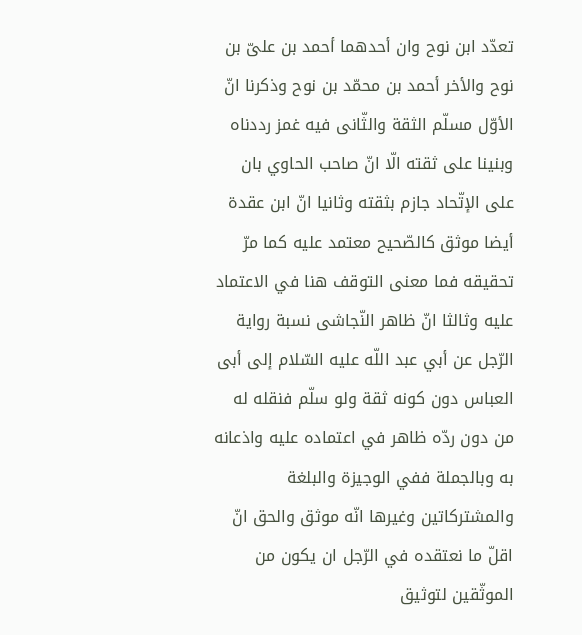تعدّد ابن نوح وان أحدهما أحمد بن علىّ بن نوح والأخر أحمد بن محمّد بن نوح وذكرنا انّ الأوّل مسلّم الثقة والثّانى فيه غمز رددناه وبنينا على ثقته الّا انّ صاحب الحاوي بان على الإتّحاد جازم بثقته وثانيا انّ ابن عقدة أيضا موثق كالصّحيح معتمد عليه كما مرّ تحقيقه فما معنى التوقف هنا في الاعتماد عليه وثالثا انّ ظاهر النّجاشى نسبة رواية الرّجل عن أبي عبد اللّه عليه السّلام إلى أبى العباس دون كونه ثقة ولو سلّم فنقله له من دون ردّه ظاهر في اعتماده عليه واذعانه به وبالجملة ففي الوجيزة والبلغة والمشتركاتين وغيرها انّه موثق والحق انّ اقلّ ما نعتقده في الرّجل ان يكون من الموثّقين لتوثيق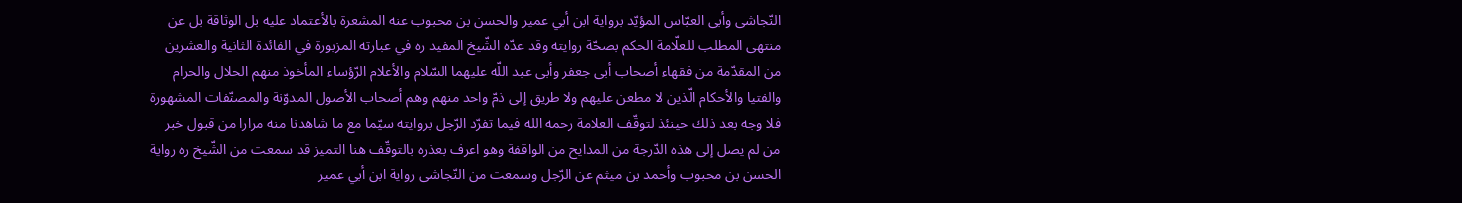النّجاشى وأبى العبّاس المؤيّد برواية ابن أبي عمير والحسن بن محبوب عنه المشعرة بالأعتماد عليه بل الوثاقة بل عن منتهى المطلب للعلّامة الحكم بصحّة روايته وقد عدّه الشّيخ المفيد ره في عبارته المزبورة في الفائدة الثانية والعشرين من المقدّمة من فقهاء أصحاب أبى جعفر وأبى عبد اللّه عليهما السّلام والأعلام الرّؤساء المأخوذ منهم الحلال والحرام والفتيا والأحكام الّذين لا مطعن عليهم ولا طريق إلى ذمّ واحد منهم وهم أصحاب الأصول المدوّنة والمصنّفات المشهورة فلا وجه بعد ذلك حينئذ لتوقّف العلامة رحمه الله فيما تفرّد الرّجل بروايته سيّما مع ما شاهدنا منه مرارا من قبول خبر من لم يصل إلى هذه الدّرجة من المدايح من الواقفة وهو اعرف بعذره بالتوقّف هنا التميز قد سمعت من الشّيخ ره رواية الحسن بن محبوب وأحمد بن ميثم عن الرّجل وسمعت من النّجاشى رواية ابن أبي عمير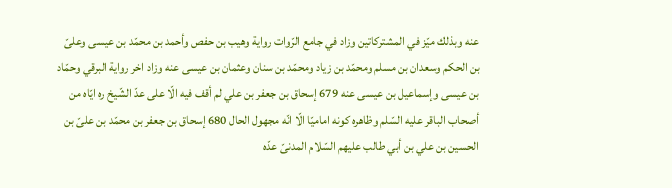عنه وبذلك ميّز في المشتركاتين وزاد في جامع الرّوات رواية وهيب بن حفص وأحمد بن محمّد بن عيسى وعلىّ بن الحكم وسعدان بن مسلم ومحمّد بن زياد ومحمّد بن سنان وعثمان بن عيسى عنه وزاد اخر رواية البرقي وحمّاد بن عيسى وإسماعيل بن عيسى عنه 679 إسحاق بن جعفر بن علي لم أقف فيه الّا على عدّ الشّيخ ره ايّاه من أصحاب الباقر عليه السّلم وظاهره كونه اماميّا الّا انّه مجهول الحال 680 إسحاق بن جعفر بن محمّد بن علىّ بن الحسين بن علي بن أبي طالب عليهم السّلام المدنىّ عدّه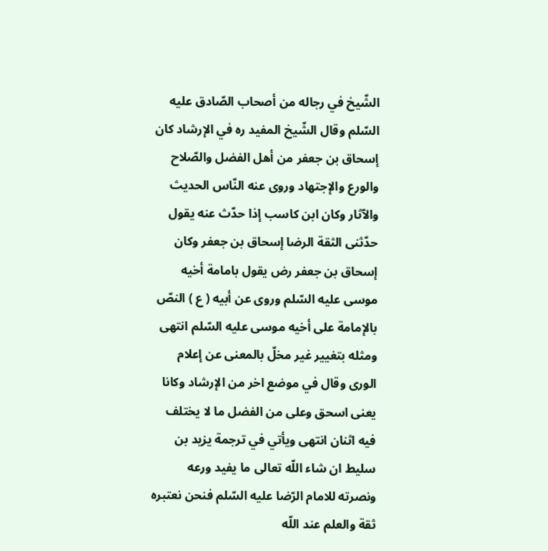الشّيخ في رجاله من أصحاب الصّادق عليه السّلم وقال الشّيخ المفيد ره في الإرشاد كان إسحاق بن جعفر من أهل الفضل والصّلاح والورع والإجتهاد وروى عنه النّاس الحديث والآثار وكان ابن كاسب إذا حدّث عنه يقول حدّثنى الثقة الرضا إسحاق بن جعفر وكان إسحاق بن جعفر رض يقول بامامة أخيه موسى عليه السّلم وروى عن أبيه ( ع ) النصّ بالإمامة على أخيه موسى عليه السّلم انتهى ومثله بتغيير غير مخلّ بالمعنى عن إعلام الورى وقال في موضع اخر من الإرشاد وكانا يعنى اسحق وعلى من الفضل ما لا يختلف فيه اثنان انتهى ويأتي في ترجمة يزيد بن سليط ان شاء اللّه تعالى ما يفيد ورعه ونصرته للامام الرّضا عليه السّلم فنحن نعتبره ثقة والعلم عند اللّه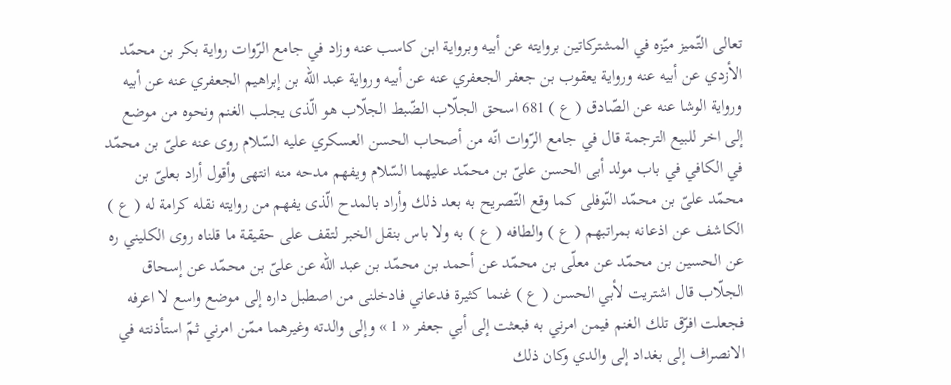تعالى التّميز ميّزه في المشتركاتين بروايته عن أبيه وبرواية ابن كاسب عنه وزاد في جامع الرّوات رواية بكر بن محمّد الأزدي عن أبيه عنه ورواية يعقوب بن جعفر الجعفري عنه عن أبيه ورواية عبد اللّه بن إبراهيم الجعفري عنه عن أبيه ورواية الوشا عنه عن الصّادق ( ع ) 681 اسحق الجلّاب الضّبط الجلّاب هو الّذى يجلب الغنم ونحوه من موضع إلى اخر للبيع الترجمة قال في جامع الرّوات انّه من أصحاب الحسن العسكري عليه السّلام روى عنه علىّ بن محمّد في الكافي في باب مولد أبى الحسن علىّ بن محمّد عليهما السّلام ويفهم مدحه منه انتهى وأقول أراد بعلىّ بن محمّد علىّ بن محمّد النّوفلى كما وقع التّصريح به بعد ذلك وأراد بالمدح الّذى يفهم من روايته نقله كرامة له ( ع ) الكاشف عن اذعانه بمراتبهم ( ع ) والطافه ( ع ) به ولا باس بنقل الخبر لتقف على حقيقة ما قلناه روى الكليني ره عن الحسين بن محمّد عن معلّى بن محمّد عن أحمد بن محمّد بن عبد اللّه عن علىّ بن محمّد عن إسحاق الجلّاب قال اشتريت لأبي الحسن ( ع ) غنما كثيرة فدعاني فادخلنى من اصطبل داره إلى موضع واسع لا اعرفه فجعلت افرّق تلك الغنم فيمن امرني به فبعثت إلى أبي جعفر « 1 » وإلى والدته وغيرهما ممّن امرني ثمّ استأذنته في الانصراف إلى بغداد إلى والدي وكان ذلك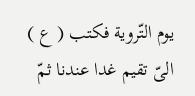يوم التّروية فكتب ( ع ) الىّ تقيم غدا عندنا ثمّ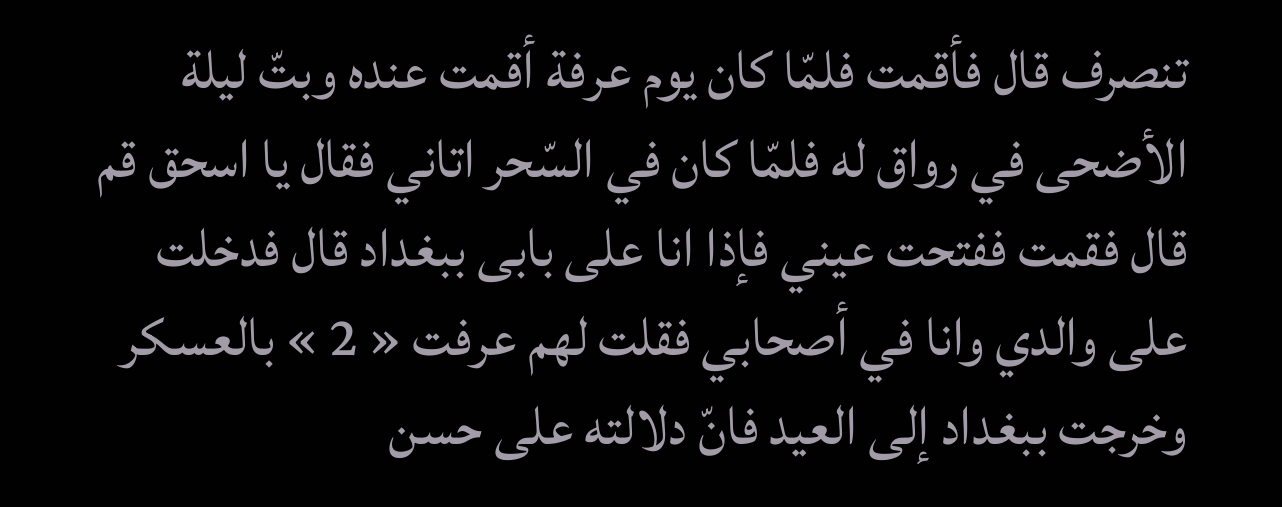تنصرف قال فأقمت فلمّا كان يوم عرفة أقمت عنده وبتّ ليلة الأضحى في رواق له فلمّا كان في السّحر اتاني فقال يا اسحق قم قال فقمت ففتحت عيني فإذا انا على بابى ببغداد قال فدخلت على والدي وانا في أصحابي فقلت لهم عرفت « 2 » بالعسكر وخرجت ببغداد إلى العيد فانّ دلالته على حسن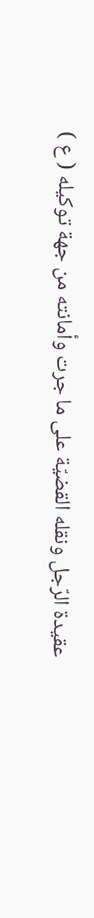عقيدة الرّجل ونقله القضيّة على ما جرت وأمانته من جهة توكيله ( ع )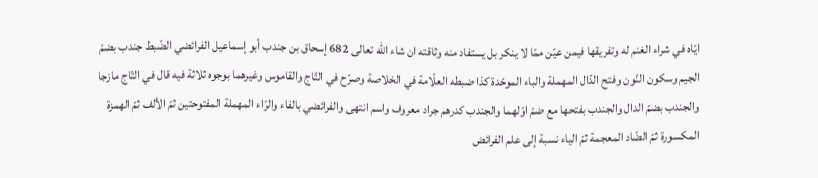ايّاه في شراء الغنم له وتفريقها فيمن عيّن ممّا لا ينكر بل يستفاد منه وثاقته ان شاء اللّه تعالى 682 إسحاق بن جندب أبو إسماعيل الفرائضي الضّبط جندب بضمّ الجيم وسكون النّون وفتح الدّال المهملة والباء الموحّدة كذا ضبطه العلّامة في الخلاصة وصرّح في التّاج والقاموس وغيرهما بوجوه ثلاثة فيه قال في التّاج مازجا والجندب بضمّ الدال والجندب بفتحها مع ضمّ اوّلهما والجندب كدرهم جراد معروف واسم انتهى والفرائضي بالفاء والرّاء المهملة المفتوحتين ثمّ الألف ثمّ الهمزة المكسورة ثمّ الضّاد المعجمة ثمّ الياء نسبة إلى علم الفرائض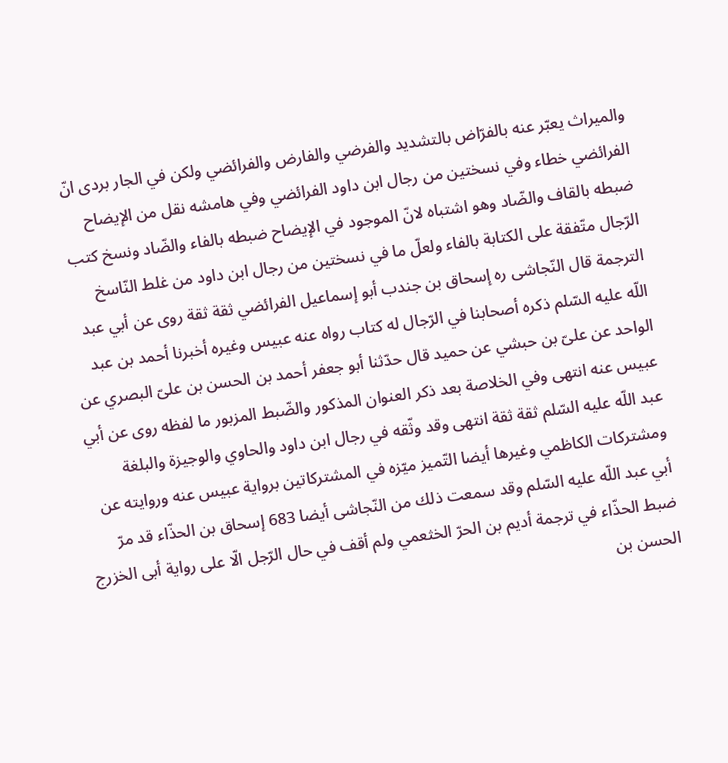والميراث يعبّر عنه بالفرّاض بالتشديد والفرضي والفارض والفرائضي ولكن في الجار بردى انّ الفرائضي خطاء وفي نسختين من رجال ابن داود الفرائضي وفي هامشه نقل من الإيضاح ضبطه بالقاف والضّاد وهو اشتباه لانّ الموجود في الإيضاح ضبطه بالفاء والضّاد ونسخ كتب الرّجال متّفقة على الكتابة بالفاء ولعلّ ما في نسختين من رجال ابن داود من غلط النّاسخ الترجمة قال النّجاشى ره إسحاق بن جندب أبو إسماعيل الفرائضي ثقة ثقة روى عن أبي عبد اللّه عليه السّلم ذكره أصحابنا في الرّجال له كتاب رواه عنه عبيس وغيره أخبرنا أحمد بن عبد الواحد عن علىّ بن حبشي عن حميد قال حدّثنا أبو جعفر أحمد بن الحسن بن علىّ البصري عن عبيس عنه انتهى وفي الخلاصة بعد ذكر العنوان المذكور والضّبط المزبور ما لفظه روى عن أبي عبد اللّه عليه السّلم ثقة ثقة انتهى وقد وثّقه في رجال ابن داود والحاوي والوجيزة والبلغة ومشتركات الكاظمي وغيرها أيضا التّميز ميّزه في المشتركاتين برواية عبيس عنه وروايته عن أبي عبد اللّه عليه السّلم وقد سمعت ذلك من النّجاشى أيضا 683 إسحاق بن الحذّاء قد مرّ ضبط الحذّاء في ترجمة أديم بن الحرّ الخثعمي ولم أقف في حال الرّجل الّا على رواية أبى الخزرج الحسن بن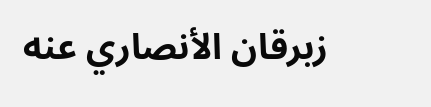زبرقان الأنصاري عنه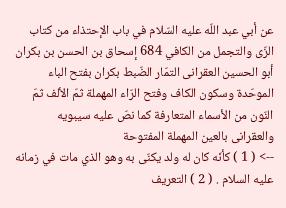عن أبي عبد اللّه عليه السّلام في باب الإحتذاء من كتاب الزّى والتجمل من الكافي 684 إسحاق بن الحسن بن بكران أبو الحسين العقرانى التمّار الضّبط بكران بفتح الباء الموحّدة وسكون الكاف وفتح الرّاء المهملة ثمّ الألف ثمّ النّون من الأسماء المتعارفة كما نصّ عليه سيبويه والعقرانى بالعين المهملة المفتوحة
--> ( 1 ) كأنّه كان له ولد يكنّى به وهو الذي مات في زمانه عليه السلام . ( 2 ) التعريف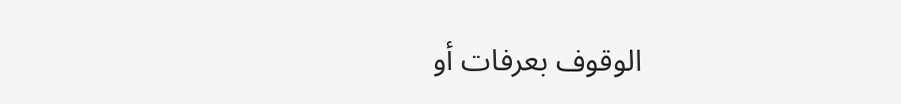الوقوف بعرفات أو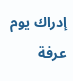إدراك يوم عرفة